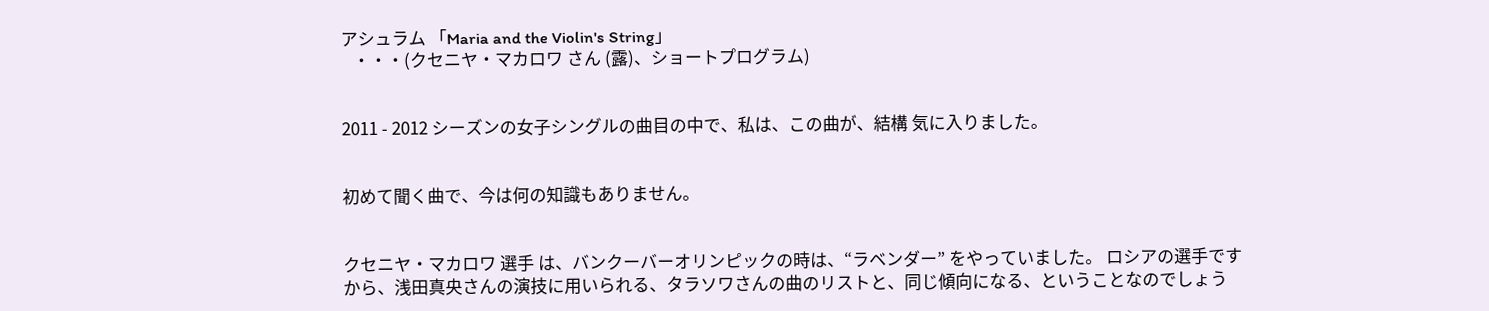アシュラム 「Maria and the Violin's String」
   ・・・(クセニヤ・マカロワ さん (露)、ショートプログラム)


2011 - 2012 シーズンの女子シングルの曲目の中で、私は、この曲が、結構 気に入りました。


初めて聞く曲で、今は何の知識もありません。


クセニヤ・マカロワ 選手 は、バンクーバーオリンピックの時は、“ラベンダー” をやっていました。 ロシアの選手ですから、浅田真央さんの演技に用いられる、タラソワさんの曲のリストと、同じ傾向になる、ということなのでしょう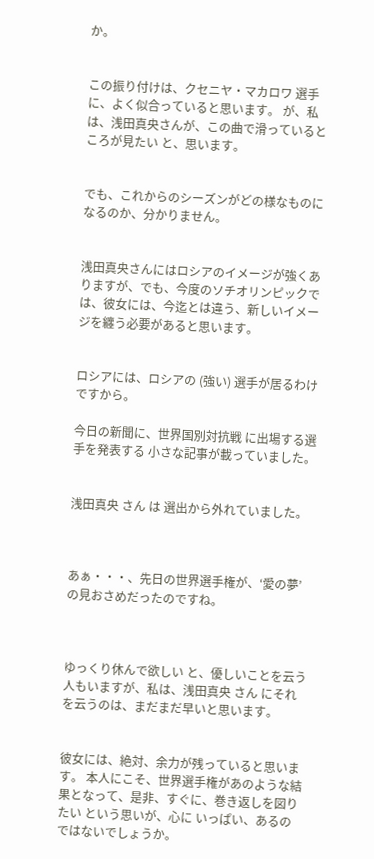か。


この振り付けは、クセニヤ・マカロワ 選手に、よく似合っていると思います。 が、私は、浅田真央さんが、この曲で滑っているところが見たい と、思います。


でも、これからのシーズンがどの様なものになるのか、分かりません。


浅田真央さんにはロシアのイメージが強くありますが、でも、今度のソチオリンピックでは、彼女には、今迄とは違う、新しいイメージを纏う必要があると思います。


ロシアには、ロシアの (強い) 選手が居るわけですから。

今日の新聞に、世界国別対抗戦 に出場する選手を発表する 小さな記事が載っていました。


浅田真央 さん は 選出から外れていました。



あぁ・・・、先日の世界選手権が、‘愛の夢’ の見おさめだったのですね。



ゆっくり休んで欲しい と、優しいことを云う人もいますが、私は、浅田真央 さん にそれを云うのは、まだまだ早いと思います。


彼女には、絶対、余力が残っていると思います。 本人にこそ、世界選手権があのような結果となって、是非、すぐに、巻き返しを図りたい という思いが、心に いっぱい、あるのではないでしょうか。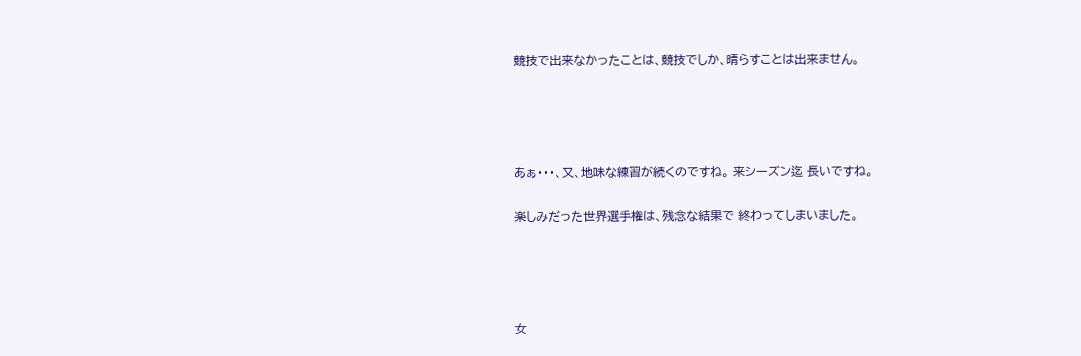競技で出来なかったことは、競技でしか、晴らすことは出来ません。




あぁ・・・、又、地味な練習が続くのですね。 来シーズン迄 長いですね。

楽しみだった世界選手権は、残念な結果で 終わってしまいました。




女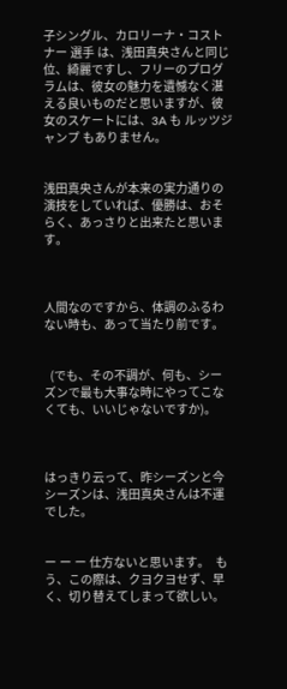子シングル、カロリーナ・コストナー 選手 は、浅田真央さんと同じ位、綺麗ですし、フリーのプログラムは、彼女の魅力を遺憾なく湛える良いものだと思いますが、彼女のスケートには、3A も ルッツジャンプ もありません。


浅田真央さんが本来の実力通りの演技をしていれば、優勝は、おそらく、あっさりと出来たと思います。



人間なのですから、体調のふるわない時も、あって当たり前です。


  (でも、その不調が、何も、シーズンで最も大事な時にやってこなくても、いいじゃないですか)。



はっきり云って、昨シーズンと今シーズンは、浅田真央さんは不運でした。


ー ー ー 仕方ないと思います。  もう、この際は、クヨクヨせず、早く、切り替えてしまって欲しい。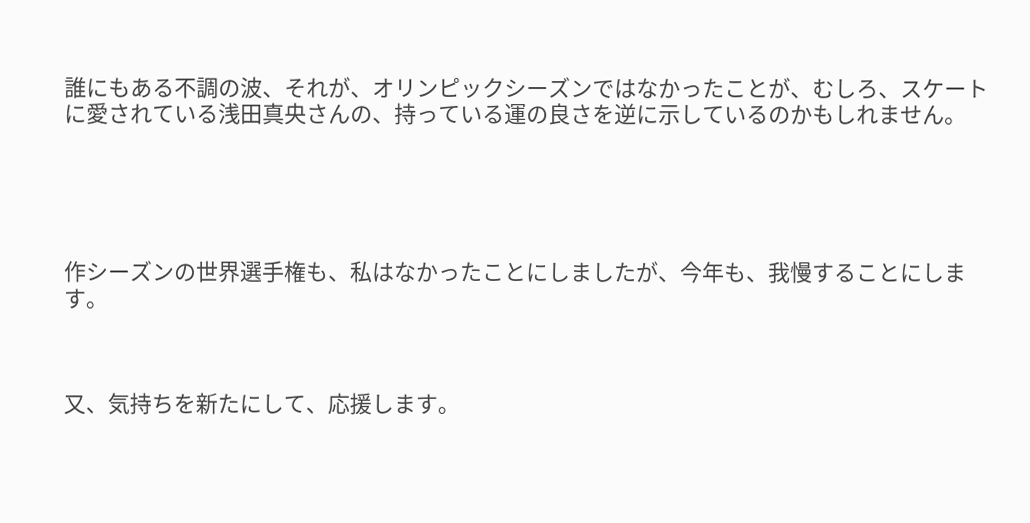誰にもある不調の波、それが、オリンピックシーズンではなかったことが、むしろ、スケートに愛されている浅田真央さんの、持っている運の良さを逆に示しているのかもしれません。





作シーズンの世界選手権も、私はなかったことにしましたが、今年も、我慢することにします。



又、気持ちを新たにして、応援します。